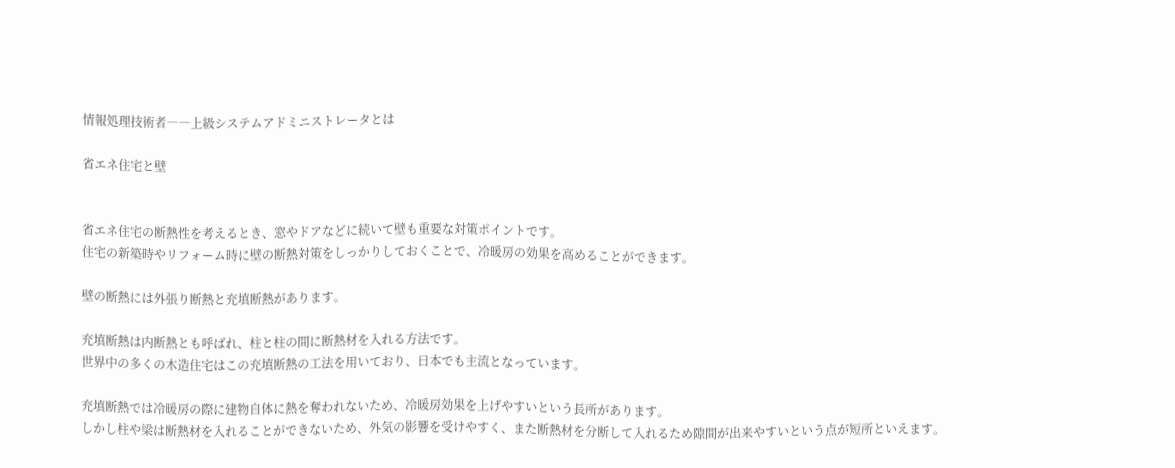情報処理技術者――上級システムアドミニストレータとは

省エネ住宅と壁


省エネ住宅の断熱性を考えるとき、窓やドアなどに続いて壁も重要な対策ポイントです。
住宅の新築時やリフォーム時に壁の断熱対策をしっかりしておくことで、冷暖房の効果を高めることができます。

壁の断熱には外張り断熱と充填断熱があります。

充填断熱は内断熱とも呼ばれ、柱と柱の間に断熱材を入れる方法です。
世界中の多くの木造住宅はこの充填断熱の工法を用いており、日本でも主流となっています。

充填断熱では冷暖房の際に建物自体に熱を奪われないため、冷暖房効果を上げやすいという長所があります。
しかし柱や梁は断熱材を入れることができないため、外気の影響を受けやすく、また断熱材を分断して入れるため隙間が出来やすいという点が短所といえます。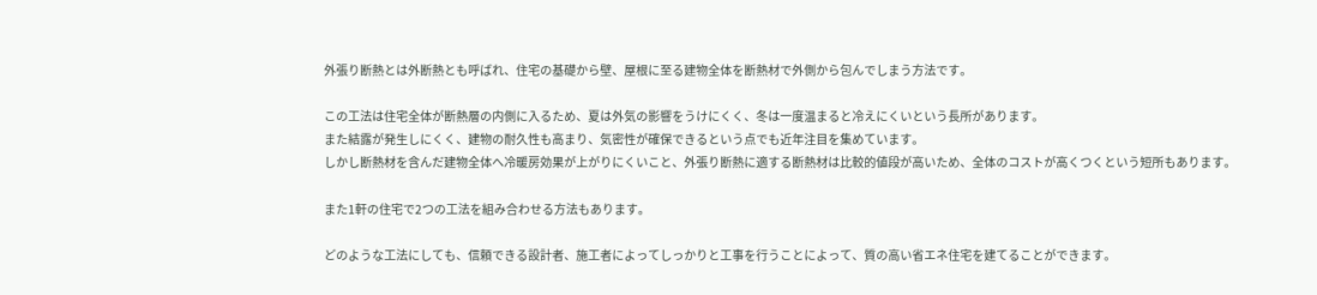外張り断熱とは外断熱とも呼ばれ、住宅の基礎から壁、屋根に至る建物全体を断熱材で外側から包んでしまう方法です。

この工法は住宅全体が断熱層の内側に入るため、夏は外気の影響をうけにくく、冬は一度温まると冷えにくいという長所があります。
また結露が発生しにくく、建物の耐久性も高まり、気密性が確保できるという点でも近年注目を集めています。
しかし断熱材を含んだ建物全体へ冷暖房効果が上がりにくいこと、外張り断熱に適する断熱材は比較的値段が高いため、全体のコストが高くつくという短所もあります。

また1軒の住宅で2つの工法を組み合わせる方法もあります。

どのような工法にしても、信頼できる設計者、施工者によってしっかりと工事を行うことによって、質の高い省エネ住宅を建てることができます。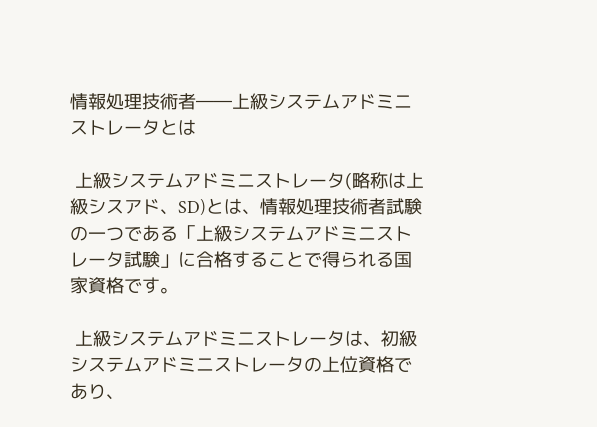情報処理技術者――上級システムアドミニストレータとは

 上級システムアドミニストレータ(略称は上級シスアド、SD)とは、情報処理技術者試験の一つである「上級システムアドミニストレータ試験」に合格することで得られる国家資格です。

 上級システムアドミニストレータは、初級システムアドミニストレータの上位資格であり、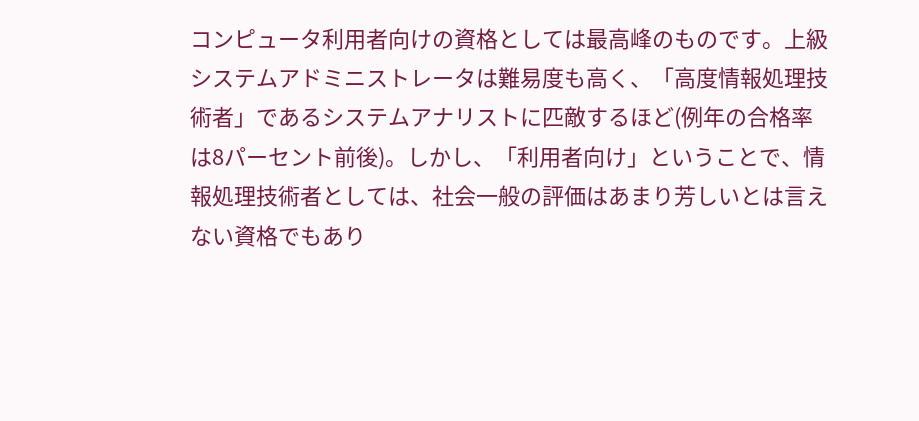コンピュータ利用者向けの資格としては最高峰のものです。上級システムアドミニストレータは難易度も高く、「高度情報処理技術者」であるシステムアナリストに匹敵するほど(例年の合格率は8パーセント前後)。しかし、「利用者向け」ということで、情報処理技術者としては、社会一般の評価はあまり芳しいとは言えない資格でもあり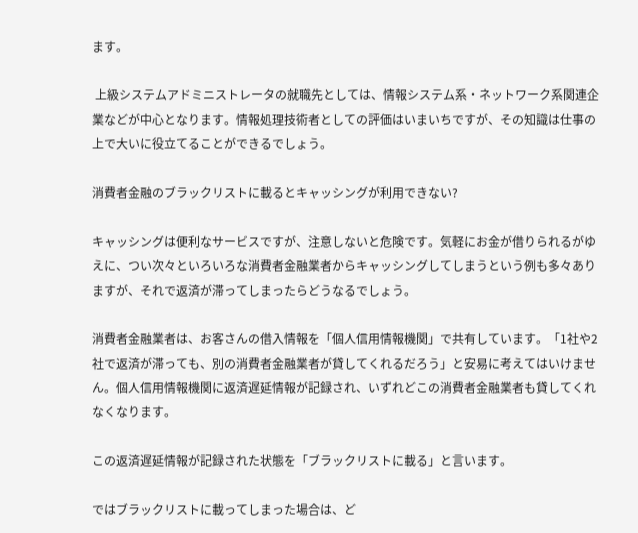ます。

 上級システムアドミニストレータの就職先としては、情報システム系・ネットワーク系関連企業などが中心となります。情報処理技術者としての評価はいまいちですが、その知識は仕事の上で大いに役立てることができるでしょう。

消費者金融のブラックリストに載るとキャッシングが利用できない?

キャッシングは便利なサービスですが、注意しないと危険です。気軽にお金が借りられるがゆえに、つい次々といろいろな消費者金融業者からキャッシングしてしまうという例も多々ありますが、それで返済が滞ってしまったらどうなるでしょう。

消費者金融業者は、お客さんの借入情報を「個人信用情報機関」で共有しています。「1社や2社で返済が滞っても、別の消費者金融業者が貸してくれるだろう」と安易に考えてはいけません。個人信用情報機関に返済遅延情報が記録され、いずれどこの消費者金融業者も貸してくれなくなります。

この返済遅延情報が記録された状態を「ブラックリストに載る」と言います。

ではブラックリストに載ってしまった場合は、ど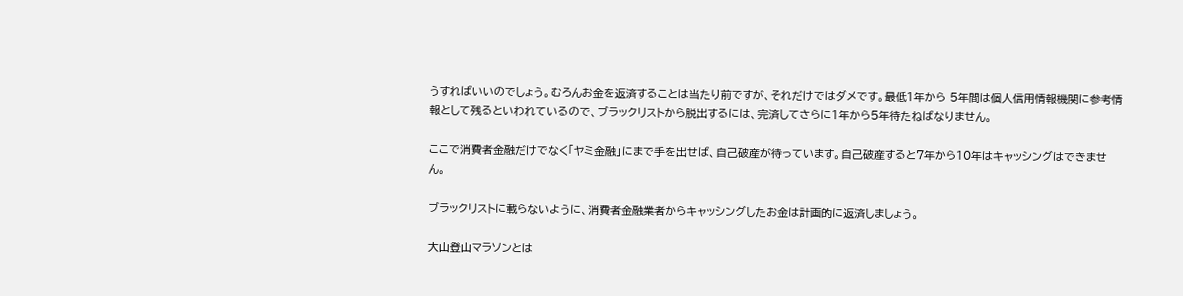うすればいいのでしょう。むろんお金を返済することは当たり前ですが、それだけではダメです。最低1年から 5年間は個人信用情報機関に参考情報として残るといわれているので、ブラックリストから脱出するには、完済してさらに1年から5年待たねばなりません。

ここで消費者金融だけでなく「ヤミ金融」にまで手を出せば、自己破産が待っています。自己破産すると7年から10年はキャッシングはできません。

ブラックリストに載らないように、消費者金融業者からキャッシングしたお金は計画的に返済しましょう。

大山登山マラソンとは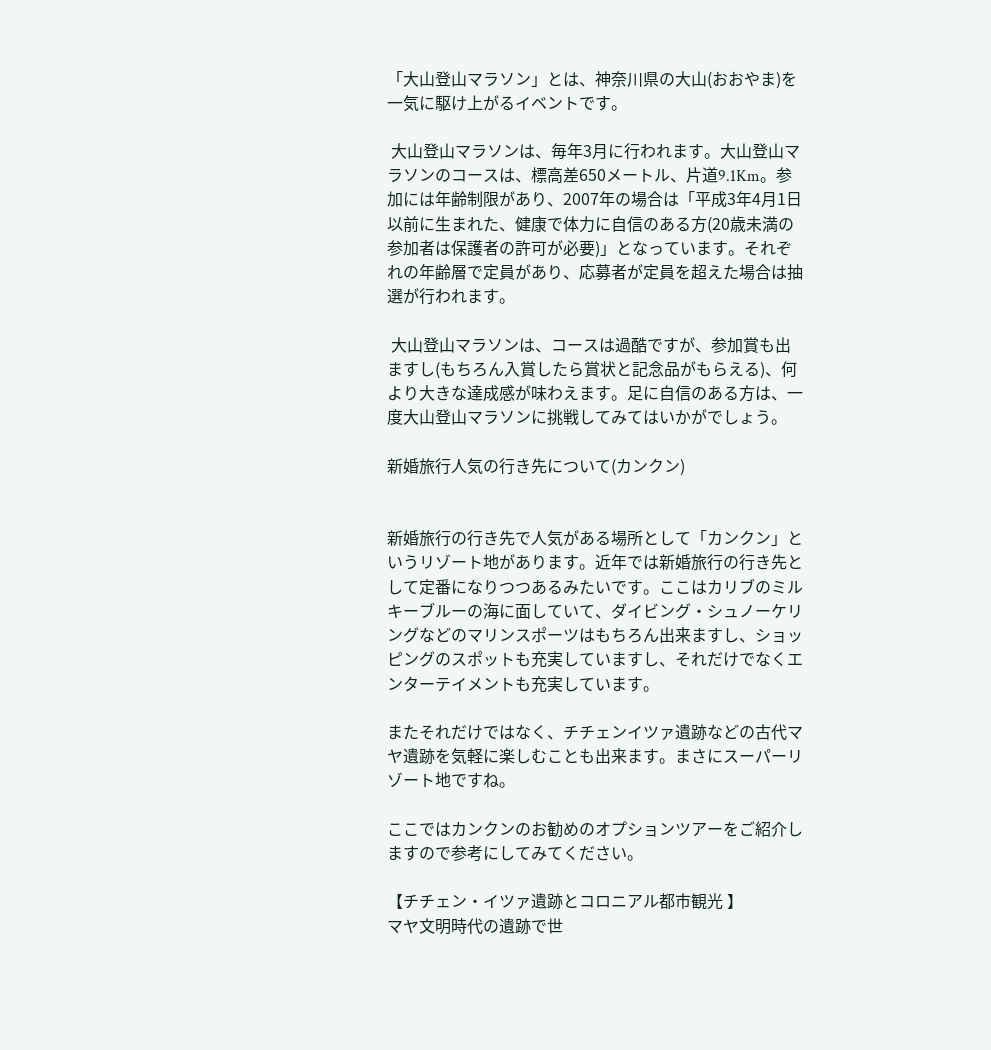「大山登山マラソン」とは、神奈川県の大山(おおやま)を一気に駆け上がるイベントです。

 大山登山マラソンは、毎年3月に行われます。大山登山マラソンのコースは、標高差650メートル、片道9.1Km。参加には年齢制限があり、2007年の場合は「平成3年4月1日以前に生まれた、健康で体力に自信のある方(20歳未満の参加者は保護者の許可が必要)」となっています。それぞれの年齢層で定員があり、応募者が定員を超えた場合は抽選が行われます。

 大山登山マラソンは、コースは過酷ですが、参加賞も出ますし(もちろん入賞したら賞状と記念品がもらえる)、何より大きな達成感が味わえます。足に自信のある方は、一度大山登山マラソンに挑戦してみてはいかがでしょう。

新婚旅行人気の行き先について(カンクン)


新婚旅行の行き先で人気がある場所として「カンクン」というリゾート地があります。近年では新婚旅行の行き先として定番になりつつあるみたいです。ここはカリブのミルキーブルーの海に面していて、ダイビング・シュノーケリングなどのマリンスポーツはもちろん出来ますし、ショッピングのスポットも充実していますし、それだけでなくエンターテイメントも充実しています。

またそれだけではなく、チチェンイツァ遺跡などの古代マヤ遺跡を気軽に楽しむことも出来ます。まさにスーパーリゾート地ですね。

ここではカンクンのお勧めのオプションツアーをご紹介しますので参考にしてみてください。

【チチェン・イツァ遺跡とコロニアル都市観光 】
マヤ文明時代の遺跡で世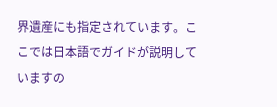界遺産にも指定されています。ここでは日本語でガイドが説明していますの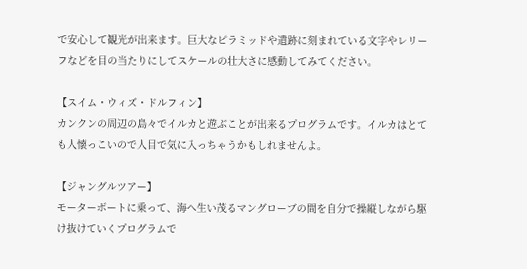で安心して観光が出来ます。巨大なピラミッドや遺跡に刻まれている文字やレリーフなどを目の当たりにしてスケールの壮大さに感動してみてください。

【スイム・ウィズ・ドルフィン】
カンクンの周辺の島々でイルカと遊ぶことが出来るプログラムです。イルカはとても人懐っこいので人目で気に入っちゃうかもしれませんよ。

【ジャングルツアー】
モーターボートに乗って、海へ生い茂るマングローブの間を自分で操縦しながら駆け抜けていくプログラムで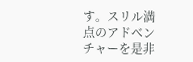す。スリル満点のアドベンチャーを是非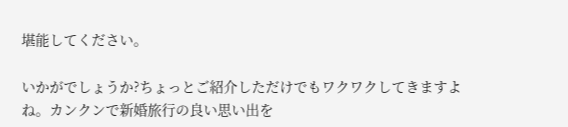堪能してください。

いかがでしょうか?ちょっとご紹介しただけでもワクワクしてきますよね。カンクンで新婚旅行の良い思い出を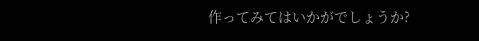作ってみてはいかがでしょうか?